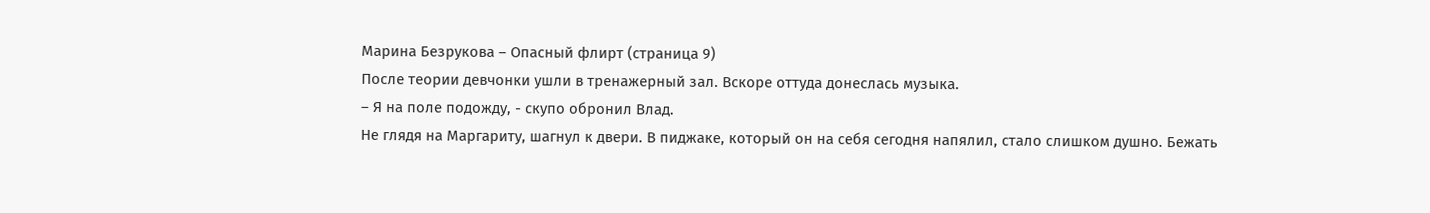Марина Безрукова – Опасный флирт (страница 9)
После теории девчонки ушли в тренажерный зал. Вскоре оттуда донеслась музыка.
– Я на поле подожду, - скупо обронил Влад.
Не глядя на Маргариту, шагнул к двери. В пиджаке, который он на себя сегодня напялил, стало слишком душно. Бежать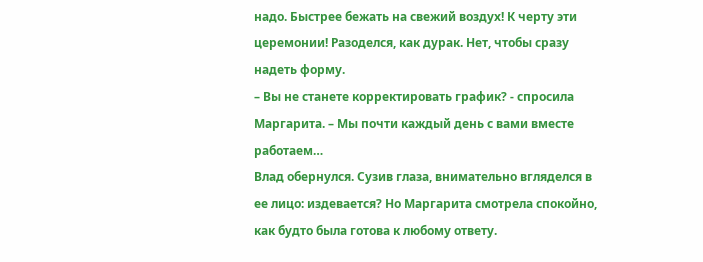надо. Быстрее бежать на свежий воздух! К черту эти церемонии! Разоделся, как дурак. Нет, чтобы сразу надеть форму.
– Вы не станете корректировать график? - спросила Маргарита. – Мы почти каждый день с вами вместе работаем…
Влад обернулся. Сузив глаза, внимательно вгляделся в ее лицо: издевается? Но Маргарита смотрела спокойно, как будто была готова к любому ответу.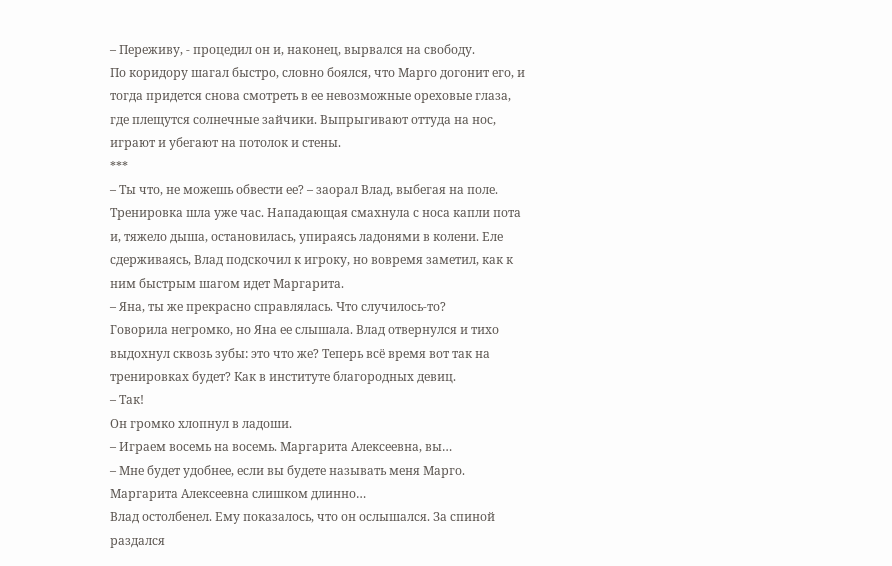– Переживу, - процедил он и, наконец, вырвался на свободу.
По коридору шагал быстро, словно боялся, что Марго догонит его, и тогда придется снова смотреть в ее невозможные ореховые глаза, где плещутся солнечные зайчики. Выпрыгивают оттуда на нос, играют и убегают на потолок и стены.
***
– Ты что, не можешь обвести ее? – заорал Влад, выбегая на поле.
Тренировка шла уже час. Нападающая смахнула с носа капли пота и, тяжело дыша, остановилась, упираясь ладонями в колени. Еле сдерживаясь, Влад подскочил к игроку, но вовремя заметил, как к ним быстрым шагом идет Маргарита.
– Яна, ты же прекрасно справлялась. Что случилось-то?
Говорила негромко, но Яна ее слышала. Влад отвернулся и тихо выдохнул сквозь зубы: это что же? Теперь всё время вот так на тренировках будет? Как в институте благородных девиц.
– Так!
Он громко хлопнул в ладоши.
– Играем восемь на восемь. Маргарита Алексеевна, вы…
– Мне будет удобнее, если вы будете называть меня Марго. Маргарита Алексеевна слишком длинно…
Влад остолбенел. Ему показалось, что он ослышался. За спиной раздался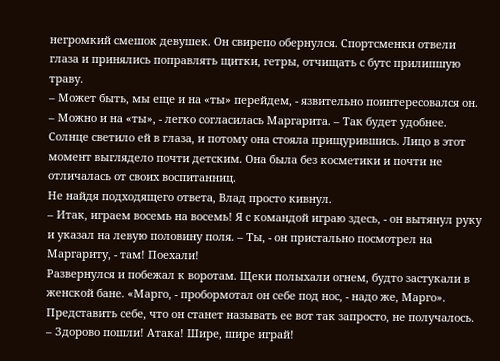негромкий смешок девушек. Он свирепо обернулся. Спортсменки отвели глаза и принялись поправлять щитки, гетры, отчищать с бутс прилипшую траву.
– Может быть, мы еще и на «ты» перейдем, - язвительно поинтересовался он.
– Можно и на «ты», - легко согласилась Маргарита. – Так будет удобнее.
Солнце светило ей в глаза, и потому она стояла прищурившись. Лицо в этот момент выглядело почти детским. Она была без косметики и почти не отличалась от своих воспитанниц.
Не найдя подходящего ответа, Влад просто кивнул.
– Итак, играем восемь на восемь! Я с командой играю здесь, - он вытянул руку и указал на левую половину поля. – Ты, - он пристально посмотрел на Маргариту, - там! Поехали!
Развернулся и побежал к воротам. Щеки полыхали огнем, будто застукали в женской бане. «Марго, - пробормотал он себе под нос, - надо же, Марго». Представить себе, что он станет называть ее вот так запросто, не получалось.
– Здорово пошли! Атака! Шире, шире играй!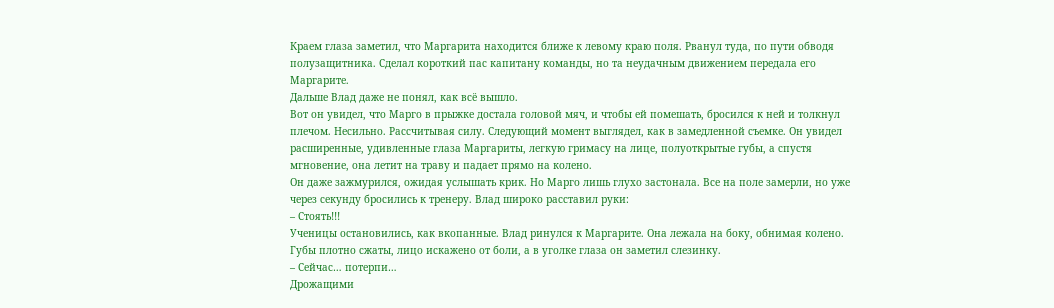Краем глаза заметил, что Маргарита находится ближе к левому краю поля. Рванул туда, по пути обводя полузащитника. Сделал короткий пас капитану команды, но та неудачным движением передала его Маргарите.
Дальше Влад даже не понял, как всё вышло.
Вот он увидел, что Марго в прыжке достала головой мяч, и чтобы ей помешать, бросился к ней и толкнул плечом. Несильно. Рассчитывая силу. Следующий момент выглядел, как в замедленной съемке. Он увидел расширенные, удивленные глаза Маргариты, легкую гримасу на лице, полуоткрытые губы, а спустя мгновение, она летит на траву и падает прямо на колено.
Он даже зажмурился, ожидая услышать крик. Но Марго лишь глухо застонала. Все на поле замерли, но уже через секунду бросились к тренеру. Влад широко расставил руки:
– Стоять!!!
Ученицы остановились, как вкопанные. Влад ринулся к Маргарите. Она лежала на боку, обнимая колено. Губы плотно сжаты, лицо искажено от боли, а в уголке глаза он заметил слезинку.
– Сейчас… потерпи…
Дрожащими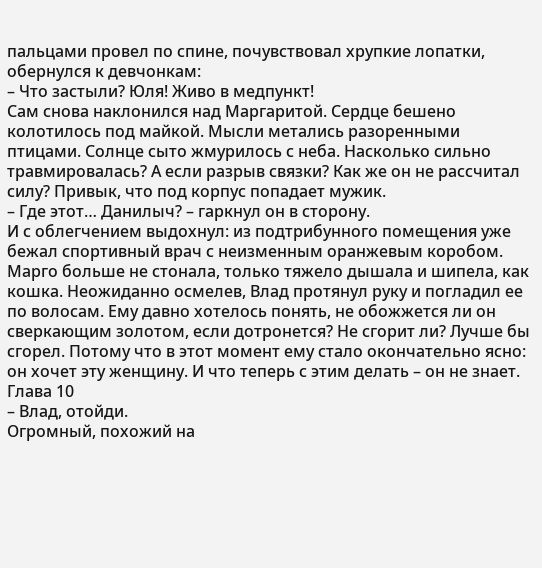пальцами провел по спине, почувствовал хрупкие лопатки, обернулся к девчонкам:
– Что застыли? Юля! Живо в медпункт!
Сам снова наклонился над Маргаритой. Сердце бешено колотилось под майкой. Мысли метались разоренными птицами. Солнце сыто жмурилось с неба. Насколько сильно травмировалась? А если разрыв связки? Как же он не рассчитал силу? Привык, что под корпус попадает мужик.
– Где этот… Данилыч? – гаркнул он в сторону.
И с облегчением выдохнул: из подтрибунного помещения уже бежал спортивный врач с неизменным оранжевым коробом.
Марго больше не стонала, только тяжело дышала и шипела, как кошка. Неожиданно осмелев, Влад протянул руку и погладил ее по волосам. Ему давно хотелось понять, не обожжется ли он сверкающим золотом, если дотронется? Не сгорит ли? Лучше бы сгорел. Потому что в этот момент ему стало окончательно ясно: он хочет эту женщину. И что теперь с этим делать – он не знает.
Глава 10
– Влад, отойди.
Огромный, похожий на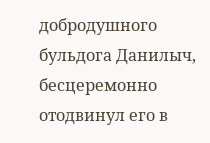добродушного бульдога Данилыч, бесцеремонно отодвинул его в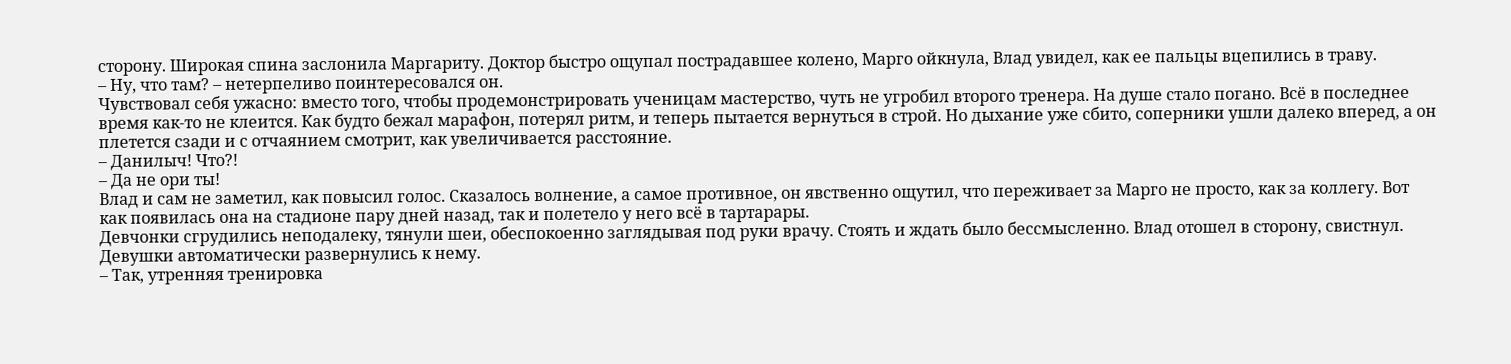сторону. Широкая спина заслонила Маргариту. Доктор быстро ощупал пострадавшее колено, Марго ойкнула, Влад увидел, как ее пальцы вцепились в траву.
– Ну, что там? – нетерпеливо поинтересовался он.
Чувствовал себя ужасно: вместо того, чтобы продемонстрировать ученицам мастерство, чуть не угробил второго тренера. На душе стало погано. Всё в последнее время как-то не клеится. Как будто бежал марафон, потерял ритм, и теперь пытается вернуться в строй. Но дыхание уже сбито, соперники ушли далеко вперед, а он плетется сзади и с отчаянием смотрит, как увеличивается расстояние.
– Данилыч! Что?!
– Да не ори ты!
Влад и сам не заметил, как повысил голос. Сказалось волнение, а самое противное, он явственно ощутил, что переживает за Марго не просто, как за коллегу. Вот как появилась она на стадионе пару дней назад, так и полетело у него всё в тартарары.
Девчонки сгрудились неподалеку, тянули шеи, обеспокоенно заглядывая под руки врачу. Стоять и ждать было бессмысленно. Влад отошел в сторону, свистнул. Девушки автоматически развернулись к нему.
– Так, утренняя тренировка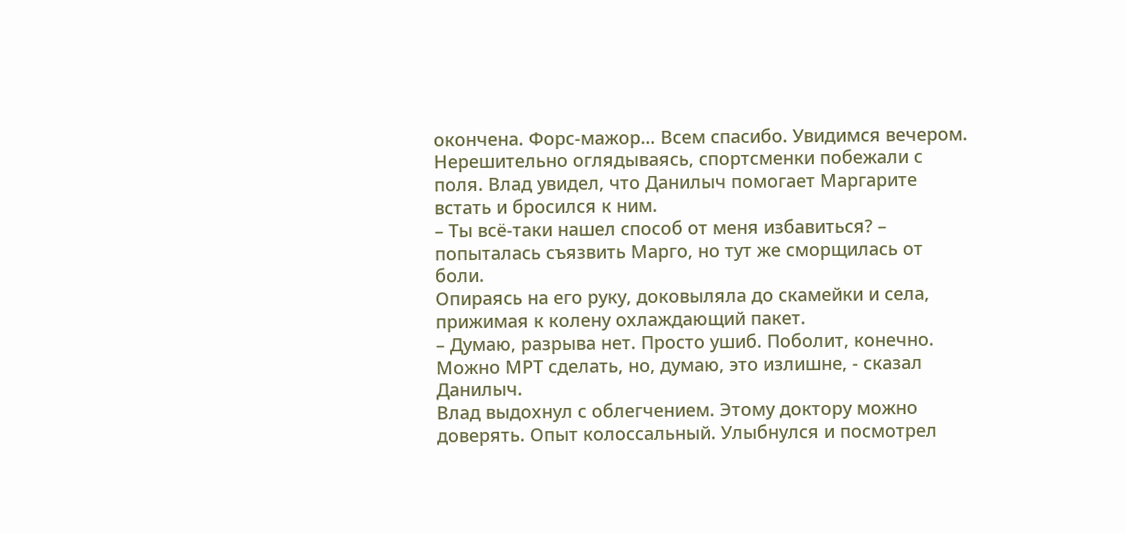окончена. Форс-мажор… Всем спасибо. Увидимся вечером.
Нерешительно оглядываясь, спортсменки побежали с поля. Влад увидел, что Данилыч помогает Маргарите встать и бросился к ним.
– Ты всё-таки нашел способ от меня избавиться? – попыталась съязвить Марго, но тут же сморщилась от боли.
Опираясь на его руку, доковыляла до скамейки и села, прижимая к колену охлаждающий пакет.
– Думаю, разрыва нет. Просто ушиб. Поболит, конечно. Можно МРТ сделать, но, думаю, это излишне, - сказал Данилыч.
Влад выдохнул с облегчением. Этому доктору можно доверять. Опыт колоссальный. Улыбнулся и посмотрел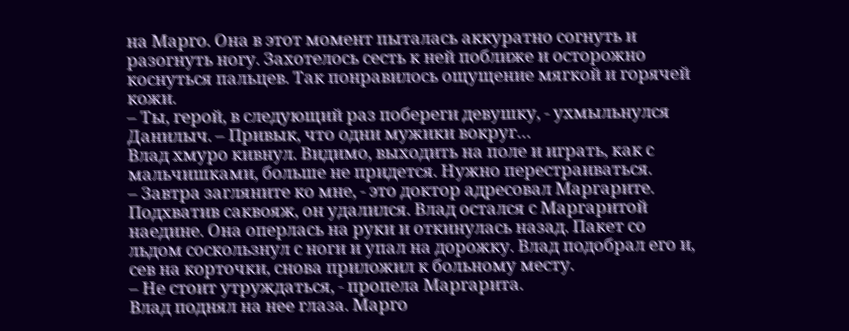на Марго. Она в этот момент пыталась аккуратно согнуть и разогнуть ногу. Захотелось сесть к ней поближе и осторожно коснуться пальцев. Так понравилось ощущение мягкой и горячей кожи.
– Ты, герой, в следующий раз побереги девушку, - ухмыльнулся Данилыч. – Привык, что одни мужики вокруг…
Влад хмуро кивнул. Видимо, выходить на поле и играть, как с мальчишками, больше не придется. Нужно перестраиваться.
– Завтра загляните ко мне, - это доктор адресовал Маргарите.
Подхватив саквояж, он удалился. Влад остался с Маргаритой наедине. Она оперлась на руки и откинулась назад. Пакет со льдом соскользнул с ноги и упал на дорожку. Влад подобрал его и, сев на корточки, снова приложил к больному месту.
– Не стоит утруждаться, - пропела Маргарита.
Влад поднял на нее глаза. Марго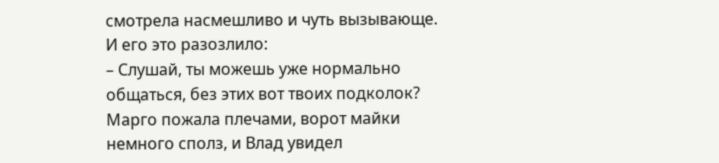смотрела насмешливо и чуть вызывающе. И его это разозлило:
– Слушай, ты можешь уже нормально общаться, без этих вот твоих подколок?
Марго пожала плечами, ворот майки немного сполз, и Влад увидел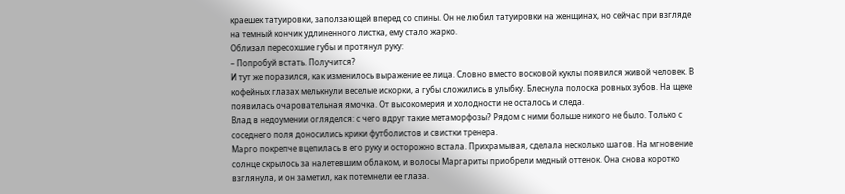краешек татуировки, заползающей вперед со спины. Он не любил татуировки на женщинах, но сейчас при взгляде на темный кончик удлиненного листка, ему стало жарко.
Облизал пересохшие губы и протянул руку:
– Попробуй встать. Получится?
И тут же поразился, как изменилось выражение ее лица. Словно вместо восковой куклы появился живой человек. В кофейных глазах мелькнули веселые искорки, а губы сложились в улыбку. Блеснула полоска ровных зубов. На щеке появилась очаровательная ямочка. От высокомерия и холодности не осталось и следа.
Влад в недоумении огляделся: с чего вдруг такие метаморфозы? Рядом с ними больше никого не было. Только с соседнего поля доносились крики футболистов и свистки тренера.
Марго покрепче вцепилась в его руку и осторожно встала. Прихрамывая, сделала несколько шагов. На мгновение солнце скрылось за налетевшим облаком, и волосы Маргариты приобрели медный оттенок. Она снова коротко взглянула, и он заметил, как потемнели ее глаза.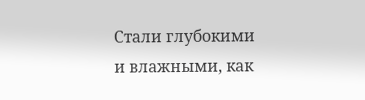Стали глубокими и влажными, как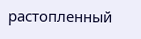растопленный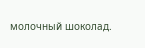молочный шоколад.